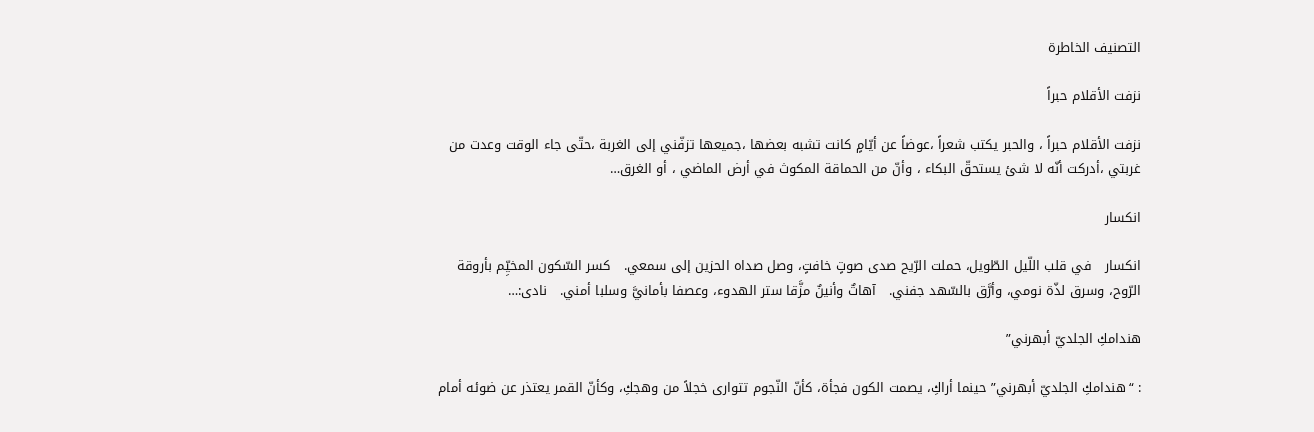التصنيف الخاطرة

نزفت الأقلام حبراً

نزفت الأقلام حبراً ، والحبر يكتب شعراً ،عوضاً عن أيّامٍ كانت تشبه بعضها ،جميعها تزفّني إلى الغربة ،حتّى جاء الوقت وعدت من غربتي ،أدركت أنّه لا شئ يستحقّ البكاء ، وأنّ من الحماقة المكوث في أرض الماضي ، أو الغرق…

انكسار

انكسار   في قلب اللّيل الطّويل، حملت الرّيح صدى صوتٍ خافتٍ، وصل صداه الحزين إلى سمعي.   كسر السّكون المخيِّم بأروقة الرّوح، وسرق لذّة نومي، وأرَّق بالسّهد جفني.   آهاتٌ وأنينٌ مزَّقا ستر الهدوء، وعصفا بأمانيَّ وسلبا أمني.   نادى:…

هندامكِ الجلديّ أبهرني”

: “هندامكِ الجلديّ أبهرني” حينما أراكِ، يصمت الكون فجأة، كأنّ النّجوم تتوارى خجلاً من وهجكِ، وكأنّ القمر يعتذر عن ضوئه أمام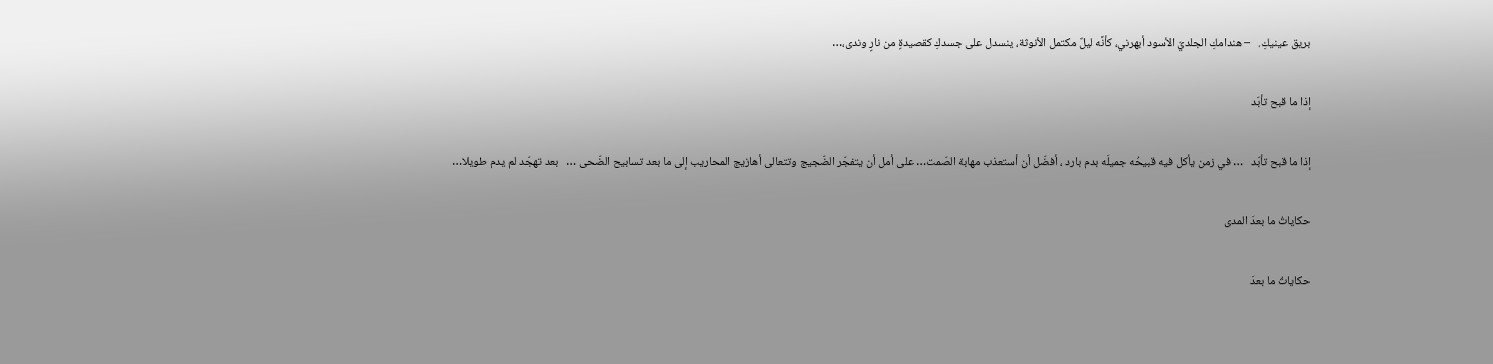بريق عينيكِ.   – هندامكِ الجلديّ الأسود أبهرني، كأنًه ليلٌ مكتمل الأنوثة، ينسدل على جسدكِ كقصيدةٍ من نارٍ وندى،…

إذا ما قبح تأبّد

إذا ما قبح تأبّد   … في زمن يأكل فيه قبيحُه جميلَه بدم بارد ، أفضّل أن أستعذب مهابة الصّمت… على أمل أن يتفجّر الضّجيج وتتعالى أهازيج المحاريب إلى ما بعد تسابيح الضّحى …   بعد تهجّد لم يدم طويلا…

حكاياتُ ما بعدَ المدى

حكاياتُ ما بعدَ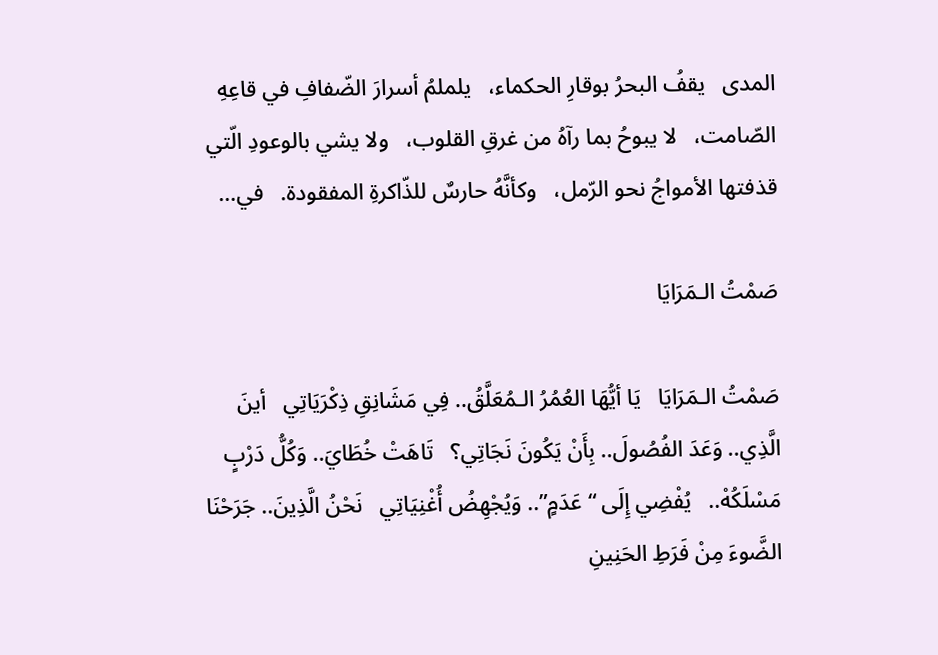المدى   يقفُ البحرُ بوقارِ الحكماء،   يلملمُ أسرارَ الضّفافِ في قاعِهِ الصّامت،   لا يبوحُ بما رآهُ من غرقِ القلوب،   ولا يشي بالوعودِ الّتي قذفتها الأمواجُ نحو الرّمل،   وكأنَّهُ حارسٌ للذّاكرةِ المفقودة.   في…

صَمْتُ الـمَرَايَا

صَمْتُ الـمَرَايَا   يَا أيُّهَا العُمُرُ الـمُعَلَّقُ.. فِي مَشَانِقِ ذِكْرَيَاتِي   أينَ الَّذِي.. وَعَدَ الفُصُولَ.. بِأَنْ يَكُونَ نَجَاتِي؟   تَاهَتْ خُطَايَ.. وَكُلُّ دَرْبٍ مَسْلَكُهْ..   يُفْضِي إِلَى “عَدَمٍ”.. وَيُجْهِضُ أُغْنِيَاتِي   نَحْنُ الَّذِينَ.. جَرَحْنَا الضَّوءَ مِنْ فَرَطِ الحَنِينِ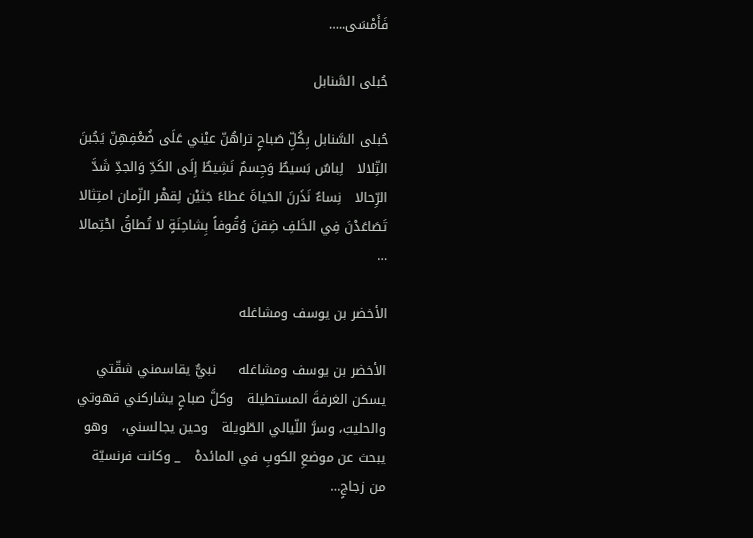فَأَمْسَى..…

حُبلى السَّنابل

حُبلى السَّنابل بِكُلِّ صَباحٍ تراهُنّ عيْني عَلَى ضُعْفِهِنّ يَجُبنَ التِّلالا   لِباسٌ بَسيطٌ وَجِسمٌ نَشِيطٌ إِلَى الكَدِّ وَالجدِّ شَدَّ الرِّحالا   نِساءٌ نَذَرنَ الحَياةَ عَطاءً جَثيْن لِقهْر الزّمان امتِثالا   تَصَاعَدْنَ فِي الخَلفِ ضِقنَ وُقُوفاً بِشاحِنَةٍ لا تُطاقُ احْتِمالا  …

الأخضر بن يوسف ومشاغله

الأخضر بن يوسف ومشاغله     نبيٌّ يقاسمني شقّتي   يسكن الغرفةَ المستطيلة   وكلَّ صباحٍ يشاركني قهوتي والحليبَ، وسرَّ اللّيالي الطّويلة   وحين يجالسني،   وهو يبحث عن موضعِ الكوبِ في المائدهْ   _ وكانت فرنسيّة من زجاجٍ…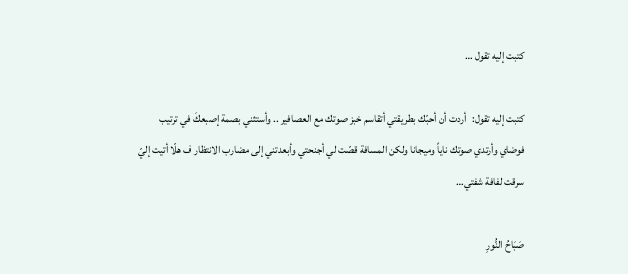كتبت إليه تقول …

كتبت إليه تقول:   أردت أن أحبّك بطريقتي أتقاسم خبز صوتك مع العصافير .. وأستثني بصمة إصبعكَ في ترتيب فوضاي وأرتدي صوتك ناياً وميجانا ولكن المسافة قصّت لي أجنحتي وأبعدتني إلى مضارب الانتظار ف هلّا أتيت إليّ سرقت لفافة شفتي…

صَبَاحُ النُّورِ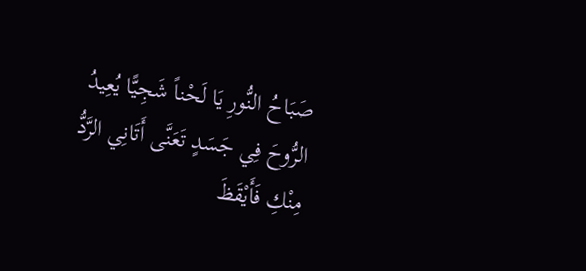صَبَاحُ النُّورِ يَا لَحْناً شَجِيًّا يُعِيدُ الرُّوحَ فِي جَسَدٍ تَعَنَّى أَتَانِي الرَّدُّ مِنْكِ فَأَيْقَظَ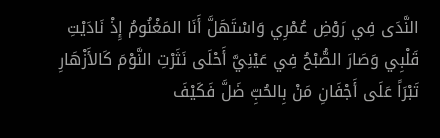النَّدَى فِي رَوْضِ عُمْرِي وَاسْتَهَلَّ أَنَا المَغْنُومُ إِذْ نَادَيْتِ قَلْبِي وَصَارَ الصُّبْحُ فِي عَيْنِيَّ أَحْلَى نَثَرْتِ النَّوْمَ كَالأَزْهَارِ تَبْرَاً عَلَى أَجْفَانِ مَنْ بِالحُبِّ ضَلَّ فَكَيْفَ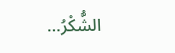الشُّكْرُ…